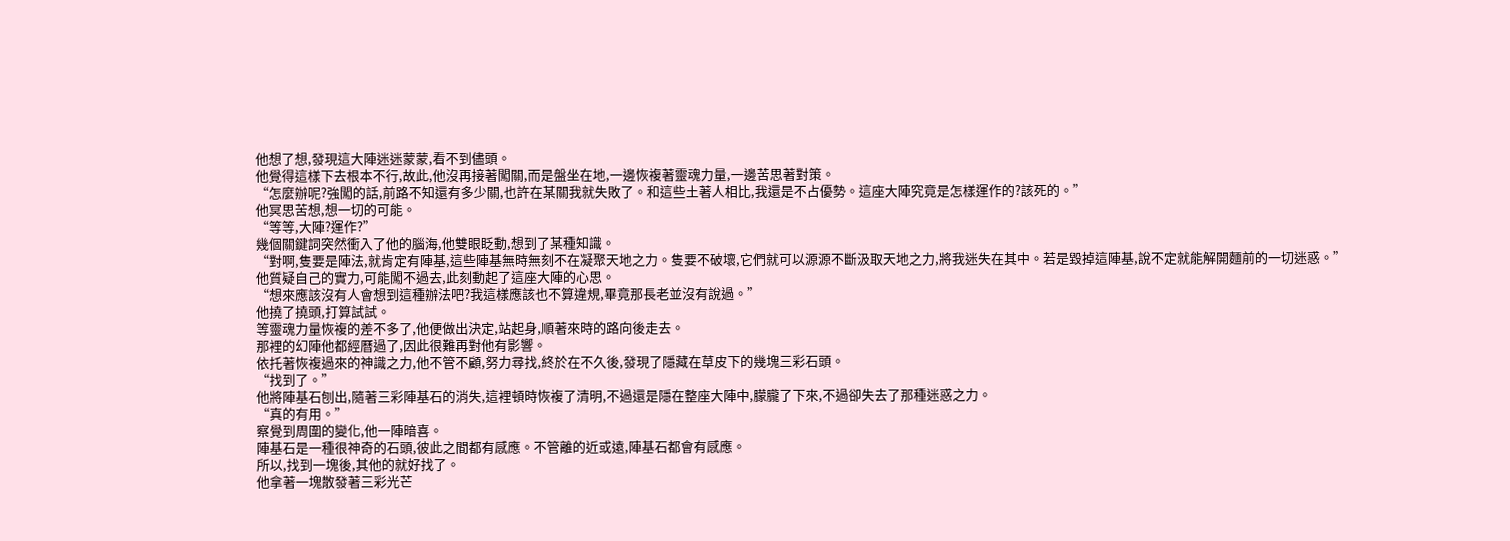他想了想,發現這大陣迷迷蒙蒙,看不到儘頭。
他覺得這樣下去根本不行,故此,他沒再接著闖關,而是盤坐在地,一邊恢複著靈魂力量,一邊苦思著對策。
“怎麼辦呢?強闖的話,前路不知還有多少關,也許在某關我就失敗了。和這些土著人相比,我還是不占優勢。這座大陣究竟是怎樣運作的?該死的。”
他冥思苦想,想一切的可能。
“等等,大陣?運作?”
幾個關鍵詞突然衝入了他的腦海,他雙眼眨動,想到了某種知識。
“對啊,隻要是陣法,就肯定有陣基,這些陣基無時無刻不在凝聚天地之力。隻要不破壞,它們就可以源源不斷汲取天地之力,將我迷失在其中。若是毀掉這陣基,說不定就能解開麵前的一切迷惑。”
他質疑自己的實力,可能闖不過去,此刻動起了這座大陣的心思。
“想來應該沒有人會想到這種辦法吧?我這樣應該也不算違規,畢竟那長老並沒有說過。”
他撓了撓頭,打算試試。
等靈魂力量恢複的差不多了,他便做出決定,站起身,順著來時的路向後走去。
那裡的幻陣他都經曆過了,因此很難再對他有影響。
依托著恢複過來的神識之力,他不管不顧,努力尋找,終於在不久後,發現了隱藏在草皮下的幾塊三彩石頭。
“找到了。”
他將陣基石刨出,隨著三彩陣基石的消失,這裡頓時恢複了清明,不過還是隱在整座大陣中,朦朧了下來,不過卻失去了那種迷惑之力。
“真的有用。”
察覺到周圍的變化,他一陣暗喜。
陣基石是一種很神奇的石頭,彼此之間都有感應。不管離的近或遠,陣基石都會有感應。
所以,找到一塊後,其他的就好找了。
他拿著一塊散發著三彩光芒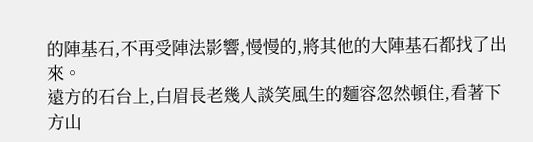的陣基石,不再受陣法影響,慢慢的,將其他的大陣基石都找了出來。
遠方的石台上,白眉長老幾人談笑風生的麵容忽然頓住,看著下方山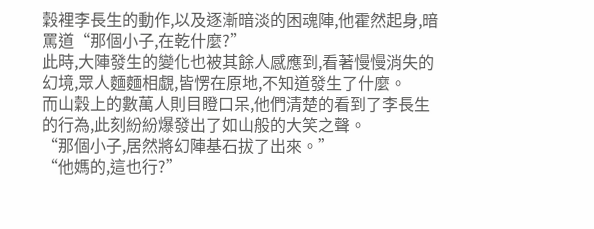穀裡李長生的動作,以及逐漸暗淡的困魂陣,他霍然起身,暗罵道“那個小子,在乾什麼?”
此時,大陣發生的變化也被其餘人感應到,看著慢慢消失的幻境,眾人麵麵相覷,皆愣在原地,不知道發生了什麼。
而山穀上的數萬人則目瞪口呆,他們清楚的看到了李長生的行為,此刻紛紛爆發出了如山般的大笑之聲。
“那個小子,居然將幻陣基石拔了出來。”
“他媽的,這也行?”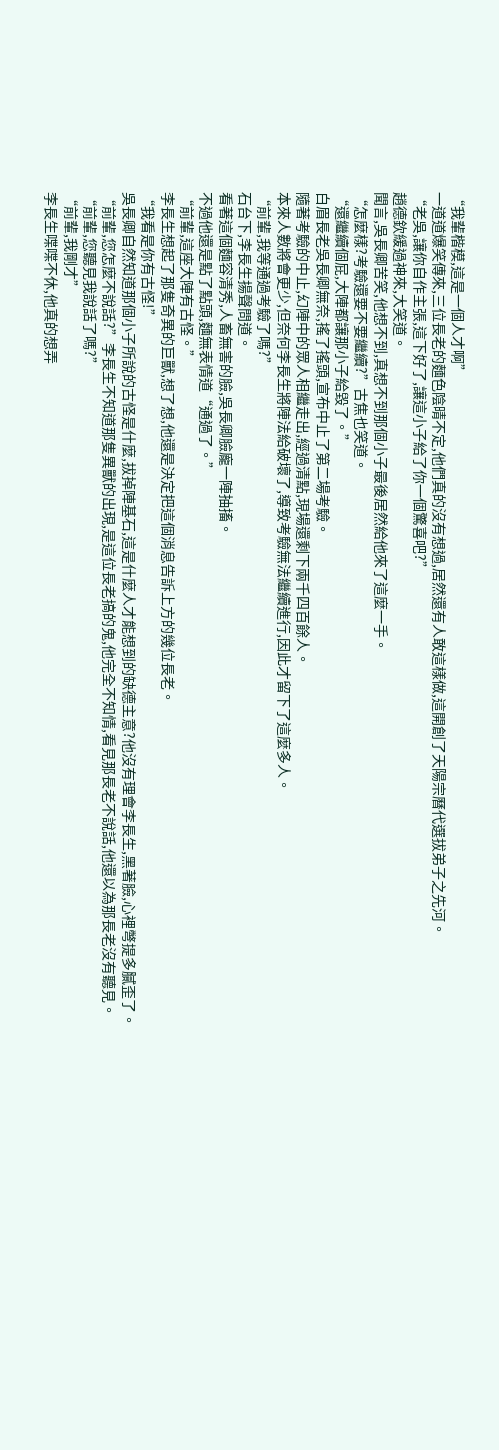“我輩楷模,這是一個人才啊”
一道道爆笑傳來,三位長老的麵色陰晴不定,他們真的沒有想過,居然還有人敢這樣做,這開創了天陽宗曆代選拔弟子之先河。
“老吳,讓你自作主張,這下好了,讓這小子給了你一個驚喜吧?”
趙德欽緩過神來,大笑道。
聞言,吳長卿苦笑,他想不到,真想不到那個小子最後居然給他來了這麼一手。
“怎麼樣?考驗還要不要繼續?”古焦也笑道。
“還繼續個屁,大陣都讓那小子給毀了。”
白眉長老吳長卿無奈,搖了搖頭,宣布中止了第二場考驗。
隨著考驗的中止,幻陣中的眾人相繼走出,經過清點,現場還剩下兩千四百餘人。
本來人數將會更少,但奈何李長生將陣法給破壞了,導致考驗無法繼續進行,因此才留下了這麼多人。
“前輩,我等通過考驗了嗎?”
石台下,李長生揚聲問道。
看著這個麵容清秀,人畜無害的臉,吳長卿臉龐一陣抽搐。
不過他還是點了點頭,麵無表情道“通過了。”
“前輩,這座大陣有古怪。”
李長生想起了那隻奇異的巨獸,想了想,他還是決定把這個消息告訴上方的幾位長老。
“我看是你有古怪!”
吳長卿自然知道那個小子所說的古怪是什麼,拔掉陣基石,這是什麼人才能想到的缺德主意?他沒有理會李長生,黑著臉,心裡彆提多膩歪了。
“前輩,您怎麼不說話?”李長生不知道那隻異獸的出現,是這位長老搞的鬼,他完全不知情,看見那長老不說話,他還以為那長老沒有聽見。
“前輩,您聽見我說話了嗎?”
“前輩,我剛才”
李長生喋喋不休,他真的想弄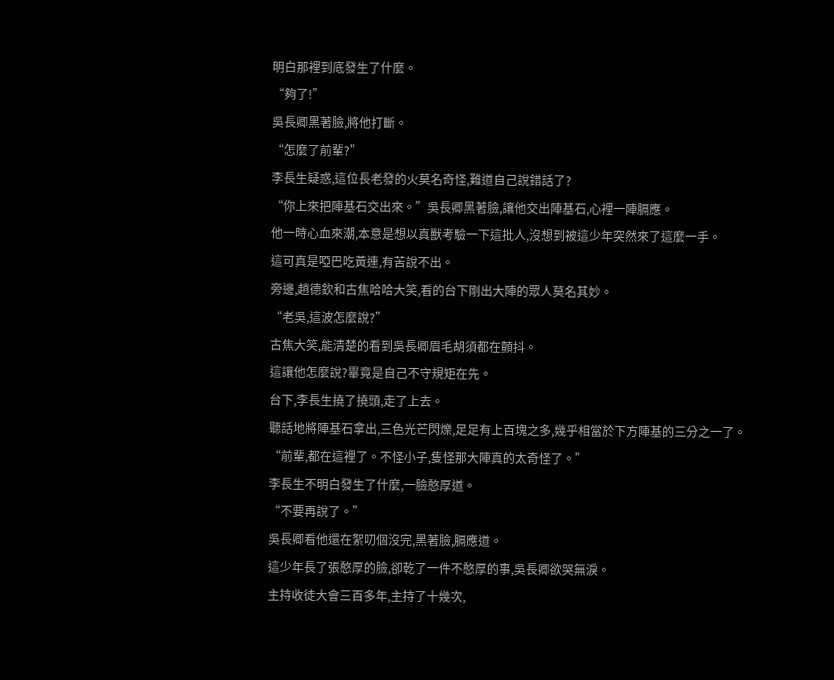明白那裡到底發生了什麼。
“夠了!”
吳長卿黑著臉,將他打斷。
“怎麼了前輩?”
李長生疑惑,這位長老發的火莫名奇怪,難道自己說錯話了?
“你上來把陣基石交出來。”吳長卿黑著臉,讓他交出陣基石,心裡一陣膈應。
他一時心血來潮,本意是想以真獸考驗一下這批人,沒想到被這少年突然來了這麼一手。
這可真是啞巴吃黃連,有苦說不出。
旁邊,趙德欽和古焦哈哈大笑,看的台下剛出大陣的眾人莫名其妙。
“老吳,這波怎麼說?”
古焦大笑,能清楚的看到吳長卿眉毛胡須都在顫抖。
這讓他怎麼說?畢竟是自己不守規矩在先。
台下,李長生撓了撓頭,走了上去。
聽話地將陣基石拿出,三色光芒閃爍,足足有上百塊之多,幾乎相當於下方陣基的三分之一了。
“前輩,都在這裡了。不怪小子,隻怪那大陣真的太奇怪了。”
李長生不明白發生了什麼,一臉憨厚道。
“不要再說了。”
吳長卿看他還在絮叨個沒完,黑著臉,膈應道。
這少年長了張憨厚的臉,卻乾了一件不憨厚的事,吳長卿欲哭無淚。
主持收徒大會三百多年,主持了十幾次,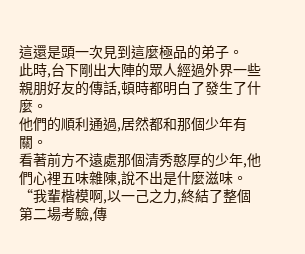這還是頭一次見到這麼極品的弟子。
此時,台下剛出大陣的眾人經過外界一些親朋好友的傳話,頓時都明白了發生了什麼。
他們的順利通過,居然都和那個少年有關。
看著前方不遠處那個清秀憨厚的少年,他們心裡五味雜陳,說不出是什麼滋味。
“我輩楷模啊,以一己之力,終結了整個第二場考驗,傳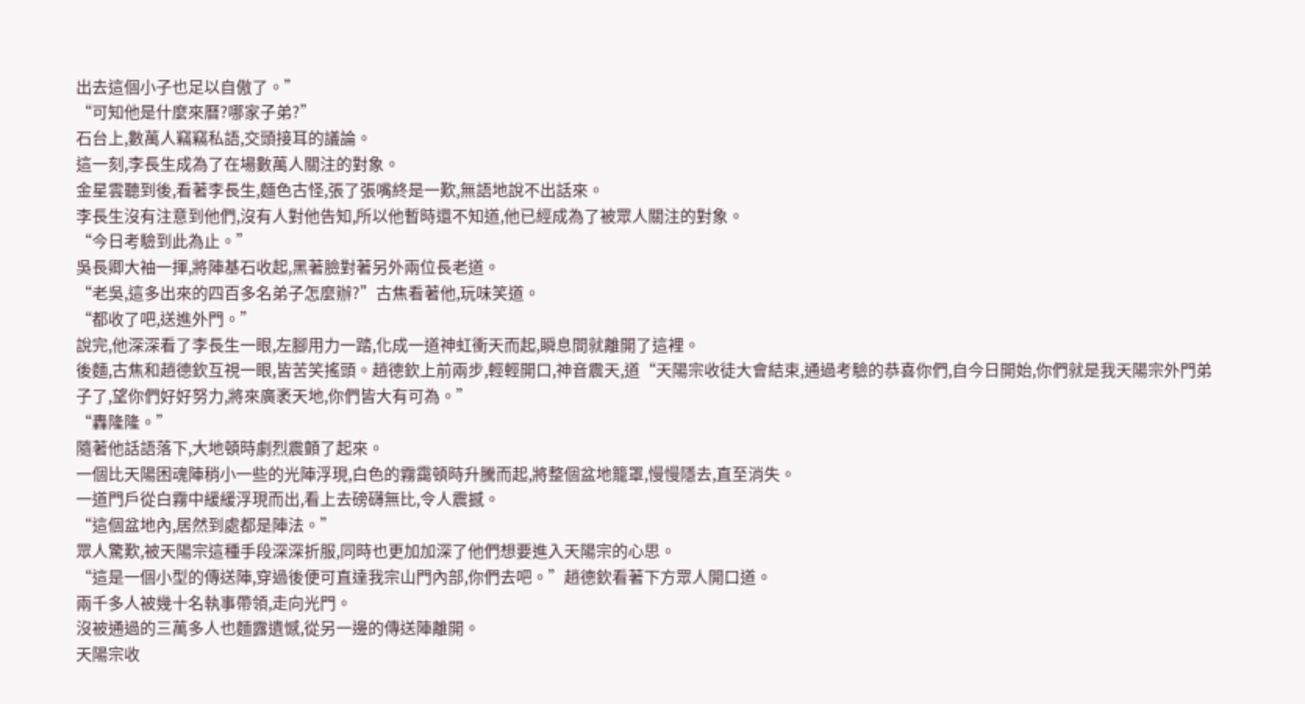出去這個小子也足以自傲了。”
“可知他是什麼來曆?哪家子弟?”
石台上,數萬人竊竊私語,交頭接耳的議論。
這一刻,李長生成為了在場數萬人關注的對象。
金星雲聽到後,看著李長生,麵色古怪,張了張嘴終是一歎,無語地說不出話來。
李長生沒有注意到他們,沒有人對他告知,所以他暫時還不知道,他已經成為了被眾人關注的對象。
“今日考驗到此為止。”
吳長卿大袖一揮,將陣基石收起,黑著臉對著另外兩位長老道。
“老吳,這多出來的四百多名弟子怎麼辦?”古焦看著他,玩味笑道。
“都收了吧,送進外門。”
說完,他深深看了李長生一眼,左腳用力一踏,化成一道神虹衝天而起,瞬息間就離開了這裡。
後麵,古焦和趙德欽互視一眼,皆苦笑搖頭。趙德欽上前兩步,輕輕開口,神音震天,道“天陽宗收徒大會結束,通過考驗的恭喜你們,自今日開始,你們就是我天陽宗外門弟子了,望你們好好努力,將來廣袤天地,你們皆大有可為。”
“轟隆隆。”
隨著他話語落下,大地頓時劇烈震顫了起來。
一個比天陽困魂陣稍小一些的光陣浮現,白色的霧靄頓時升騰而起,將整個盆地籠罩,慢慢隱去,直至消失。
一道門戶從白霧中緩緩浮現而出,看上去磅礴無比,令人震撼。
“這個盆地內,居然到處都是陣法。”
眾人驚歎,被天陽宗這種手段深深折服,同時也更加加深了他們想要進入天陽宗的心思。
“這是一個小型的傳送陣,穿過後便可直達我宗山門內部,你們去吧。”趙德欽看著下方眾人開口道。
兩千多人被幾十名執事帶領,走向光門。
沒被通過的三萬多人也麵露遺憾,從另一邊的傳送陣離開。
天陽宗收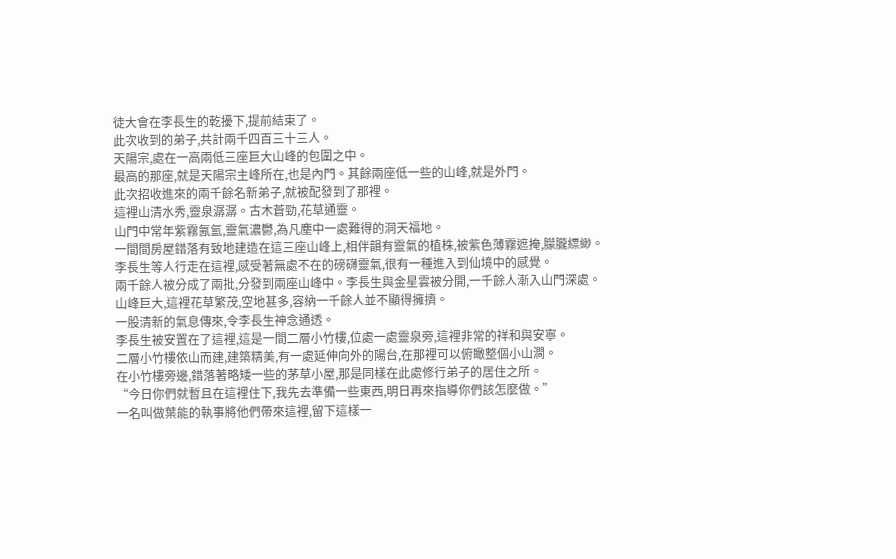徒大會在李長生的乾擾下,提前結束了。
此次收到的弟子,共計兩千四百三十三人。
天陽宗,處在一高兩低三座巨大山峰的包圍之中。
最高的那座,就是天陽宗主峰所在,也是內門。其餘兩座低一些的山峰,就是外門。
此次招收進來的兩千餘名新弟子,就被配發到了那裡。
這裡山清水秀,靈泉潺潺。古木蒼勁,花草通靈。
山門中常年紫霧氤氳,靈氣濃鬱,為凡塵中一處難得的洞天福地。
一間間房屋錯落有致地建造在這三座山峰上,相伴韻有靈氣的植株,被紫色薄霧遮掩,朦朧縹緲。
李長生等人行走在這裡,感受著無處不在的磅礴靈氣,很有一種進入到仙境中的感覺。
兩千餘人被分成了兩批,分發到兩座山峰中。李長生與金星雲被分開,一千餘人漸入山門深處。
山峰巨大,這裡花草繁茂,空地甚多,容納一千餘人並不顯得擁擠。
一股清新的氣息傳來,令李長生神念通透。
李長生被安置在了這裡,這是一間二層小竹樓,位處一處靈泉旁,這裡非常的祥和與安寧。
二層小竹樓依山而建,建築精美,有一處延伸向外的陽台,在那裡可以俯瞰整個小山澗。
在小竹樓旁邊,錯落著略矮一些的茅草小屋,那是同樣在此處修行弟子的居住之所。
“今日你們就暫且在這裡住下,我先去準備一些東西,明日再來指導你們該怎麼做。”
一名叫做葉能的執事將他們帶來這裡,留下這樣一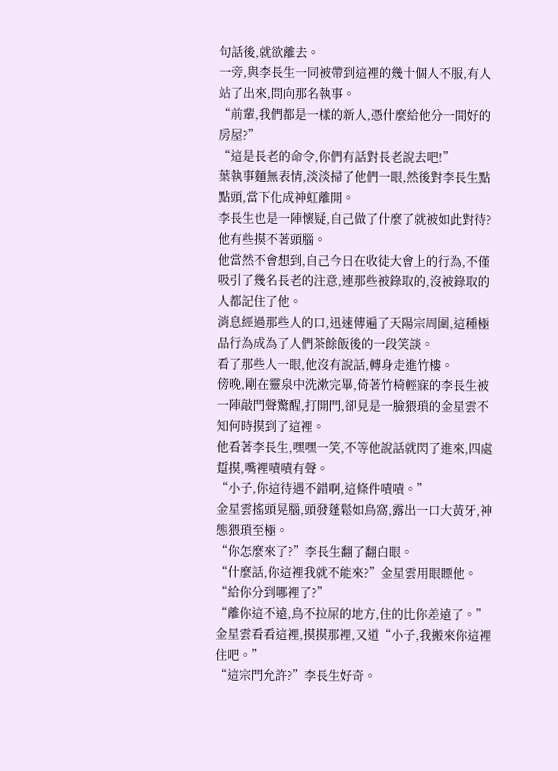句話後,就欲離去。
一旁,與李長生一同被帶到這裡的幾十個人不服,有人站了出來,問向那名執事。
“前輩,我們都是一樣的新人,憑什麼給他分一間好的房屋?”
“這是長老的命令,你們有話對長老說去吧!”
葉執事麵無表情,淡淡掃了他們一眼,然後對李長生點點頭,當下化成神虹離開。
李長生也是一陣懷疑,自己做了什麼了就被如此對待?他有些摸不著頭腦。
他當然不會想到,自己今日在收徒大會上的行為,不僅吸引了幾名長老的注意,連那些被錄取的,沒被錄取的人都記住了他。
消息經過那些人的口,迅速傳遍了天陽宗周圍,這種極品行為成為了人們茶餘飯後的一段笑談。
看了那些人一眼,他沒有說話,轉身走進竹樓。
傍晚,剛在靈泉中洗漱完畢,倚著竹椅輕寐的李長生被一陣敲門聲驚醒,打開門,卻見是一臉猥瑣的金星雲不知何時摸到了這裡。
他看著李長生,嘿嘿一笑,不等他說話就閃了進來,四處踅摸,嘴裡嘖嘖有聲。
“小子,你這待遇不錯啊,這條件嘖嘖。”
金星雲搖頭晃腦,頭發蓬鬆如鳥窩,露出一口大黃牙,神態猥瑣至極。
“你怎麼來了?”李長生翻了翻白眼。
“什麼話,你這裡我就不能來?”金星雲用眼瞟他。
“給你分到哪裡了?”
“離你這不遠,鳥不拉屎的地方,住的比你差遠了。”金星雲看看這裡,摸摸那裡,又道“小子,我搬來你這裡住吧。”
“這宗門允許?”李長生好奇。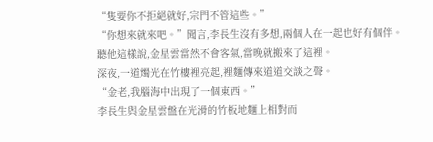“隻要你不拒絕就好,宗門不管這些。”
“你想來就來吧。”聞言,李長生沒有多想,兩個人在一起也好有個伴。
聽他這樣說,金星雲當然不會客氣,當晚就搬來了這裡。
深夜,一道燭光在竹樓裡亮起,裡麵傳來道道交談之聲。
“金老,我腦海中出現了一個東西。”
李長生與金星雲盤在光滑的竹板地麵上相對而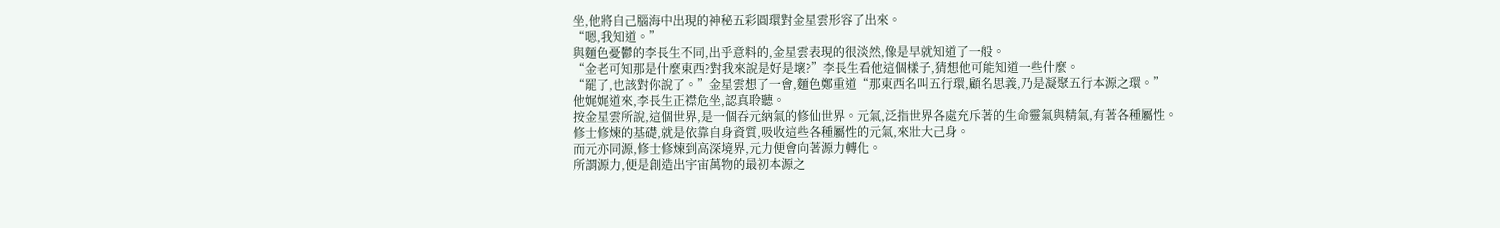坐,他將自己腦海中出現的神秘五彩圓環對金星雲形容了出來。
“嗯,我知道。”
與麵色憂鬱的李長生不同,出乎意料的,金星雲表現的很淡然,像是早就知道了一般。
“金老可知那是什麼東西?對我來說是好是壞?”李長生看他這個樣子,猜想他可能知道一些什麼。
“罷了,也該對你說了。”金星雲想了一會,麵色鄭重道“那東西名叫五行環,顧名思義,乃是凝聚五行本源之環。”
他娓娓道來,李長生正襟危坐,認真聆聽。
按金星雲所說,這個世界,是一個吞元納氣的修仙世界。元氣,泛指世界各處充斥著的生命靈氣與精氣,有著各種屬性。
修士修煉的基礎,就是依靠自身資質,吸收這些各種屬性的元氣,來壯大己身。
而元亦同源,修士修煉到高深境界,元力便會向著源力轉化。
所謂源力,便是創造出宇宙萬物的最初本源之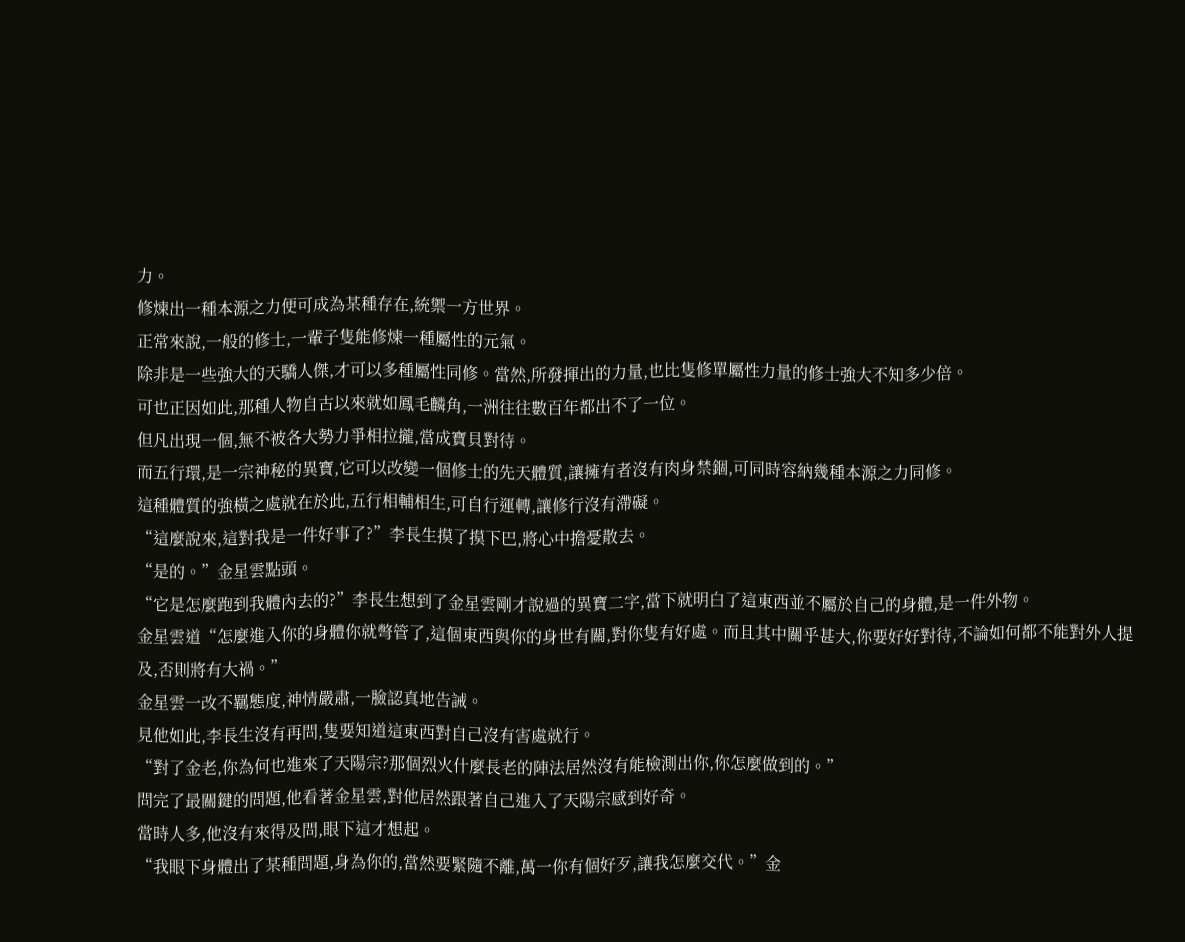力。
修煉出一種本源之力便可成為某種存在,統禦一方世界。
正常來說,一般的修士,一輩子隻能修煉一種屬性的元氣。
除非是一些強大的天驕人傑,才可以多種屬性同修。當然,所發揮出的力量,也比隻修單屬性力量的修士強大不知多少倍。
可也正因如此,那種人物自古以來就如鳳毛麟角,一洲往往數百年都出不了一位。
但凡出現一個,無不被各大勢力爭相拉攏,當成寶貝對待。
而五行環,是一宗神秘的異寶,它可以改變一個修士的先天體質,讓擁有者沒有肉身禁錮,可同時容納幾種本源之力同修。
這種體質的強橫之處就在於此,五行相輔相生,可自行運轉,讓修行沒有滯礙。
“這麼說來,這對我是一件好事了?”李長生摸了摸下巴,將心中擔憂散去。
“是的。”金星雲點頭。
“它是怎麼跑到我體內去的?”李長生想到了金星雲剛才說過的異寶二字,當下就明白了這東西並不屬於自己的身體,是一件外物。
金星雲道“怎麼進入你的身體你就彆管了,這個東西與你的身世有關,對你隻有好處。而且其中關乎甚大,你要好好對待,不論如何都不能對外人提及,否則將有大禍。”
金星雲一改不羈態度,神情嚴肅,一臉認真地告誡。
見他如此,李長生沒有再問,隻要知道這東西對自己沒有害處就行。
“對了金老,你為何也進來了天陽宗?那個烈火什麼長老的陣法居然沒有能檢測出你,你怎麼做到的。”
問完了最關鍵的問題,他看著金星雲,對他居然跟著自己進入了天陽宗感到好奇。
當時人多,他沒有來得及問,眼下這才想起。
“我眼下身體出了某種問題,身為你的,當然要緊隨不離,萬一你有個好歹,讓我怎麼交代。”金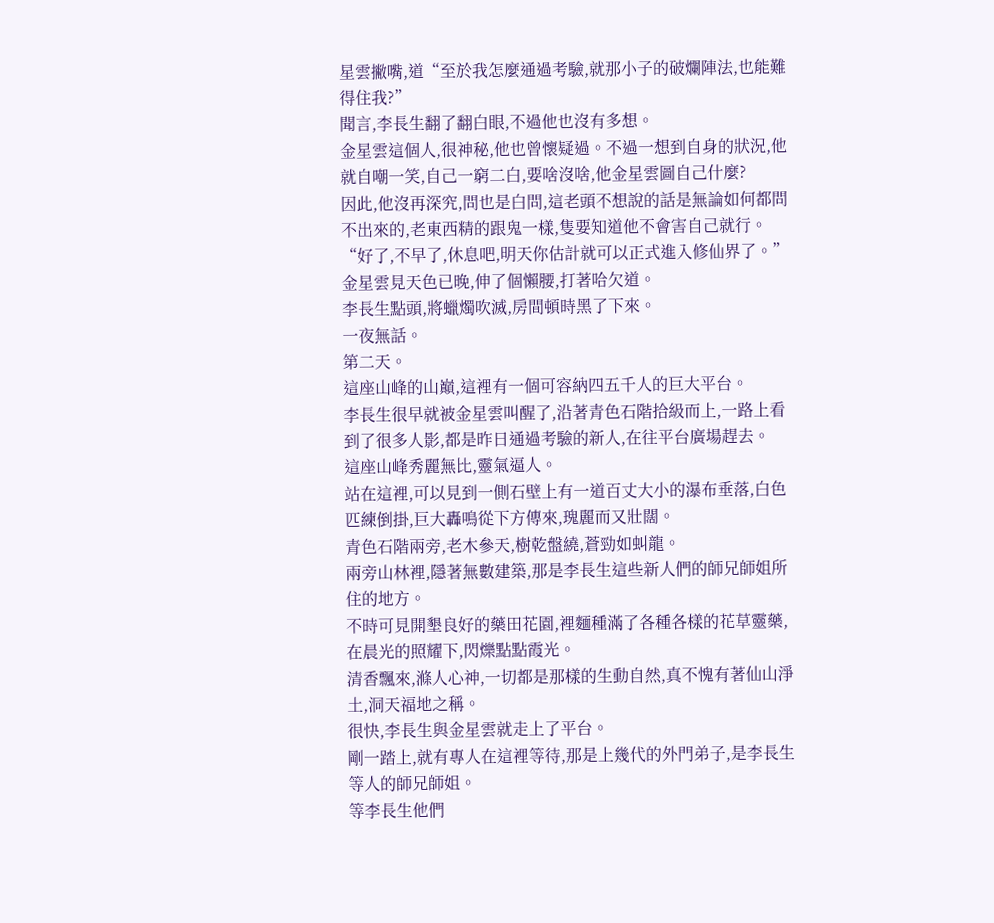星雲撇嘴,道“至於我怎麼通過考驗,就那小子的破爛陣法,也能難得住我?”
聞言,李長生翻了翻白眼,不過他也沒有多想。
金星雲這個人,很神秘,他也曾懷疑過。不過一想到自身的狀況,他就自嘲一笑,自己一窮二白,要啥沒啥,他金星雲圖自己什麼?
因此,他沒再深究,問也是白問,這老頭不想說的話是無論如何都問不出來的,老東西精的跟鬼一樣,隻要知道他不會害自己就行。
“好了,不早了,休息吧,明天你估計就可以正式進入修仙界了。”
金星雲見天色已晚,伸了個懶腰,打著哈欠道。
李長生點頭,將蠟燭吹滅,房間頓時黑了下來。
一夜無話。
第二天。
這座山峰的山巔,這裡有一個可容納四五千人的巨大平台。
李長生很早就被金星雲叫醒了,沿著青色石階拾級而上,一路上看到了很多人影,都是昨日通過考驗的新人,在往平台廣場趕去。
這座山峰秀麗無比,靈氣逼人。
站在這裡,可以見到一側石壁上有一道百丈大小的瀑布垂落,白色匹練倒掛,巨大轟鳴從下方傳來,瑰麗而又壯闊。
青色石階兩旁,老木參天,樹乾盤繞,蒼勁如虯龍。
兩旁山林裡,隱著無數建築,那是李長生這些新人們的師兄師姐所住的地方。
不時可見開墾良好的藥田花園,裡麵種滿了各種各樣的花草靈藥,在晨光的照耀下,閃爍點點霞光。
清香飄來,滌人心神,一切都是那樣的生動自然,真不愧有著仙山淨土,洞天福地之稱。
很快,李長生與金星雲就走上了平台。
剛一踏上,就有專人在這裡等待,那是上幾代的外門弟子,是李長生等人的師兄師姐。
等李長生他們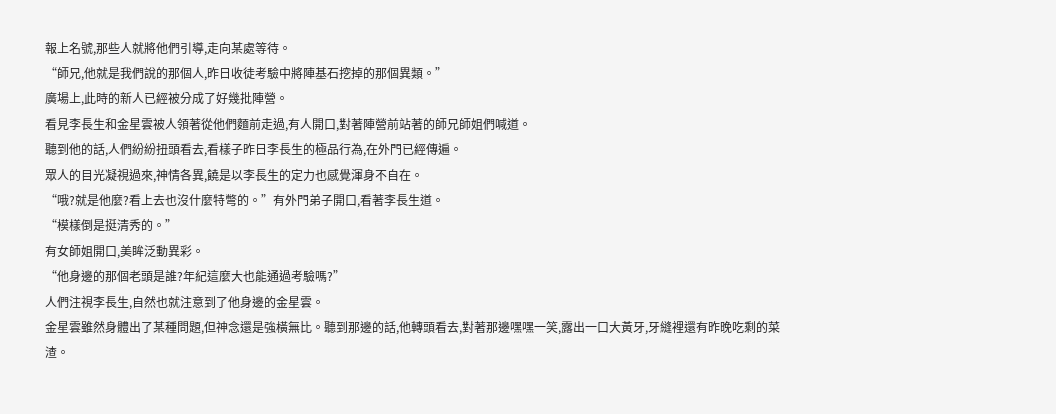報上名號,那些人就將他們引導,走向某處等待。
“師兄,他就是我們說的那個人,昨日收徒考驗中將陣基石挖掉的那個異類。”
廣場上,此時的新人已經被分成了好幾批陣營。
看見李長生和金星雲被人領著從他們麵前走過,有人開口,對著陣營前站著的師兄師姐們喊道。
聽到他的話,人們紛紛扭頭看去,看樣子昨日李長生的極品行為,在外門已經傳遍。
眾人的目光凝視過來,神情各異,饒是以李長生的定力也感覺渾身不自在。
“哦?就是他麼?看上去也沒什麼特彆的。”有外門弟子開口,看著李長生道。
“模樣倒是挺清秀的。”
有女師姐開口,美眸泛動異彩。
“他身邊的那個老頭是誰?年紀這麼大也能通過考驗嗎?”
人們注視李長生,自然也就注意到了他身邊的金星雲。
金星雲雖然身體出了某種問題,但神念還是強橫無比。聽到那邊的話,他轉頭看去,對著那邊嘿嘿一笑,露出一口大黃牙,牙縫裡還有昨晚吃剩的菜渣。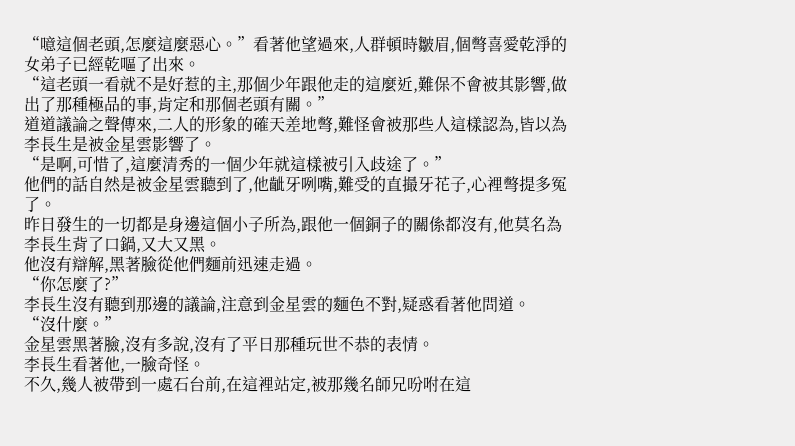“噫這個老頭,怎麼這麼惡心。”看著他望過來,人群頓時皺眉,個彆喜愛乾淨的女弟子已經乾嘔了出來。
“這老頭一看就不是好惹的主,那個少年跟他走的這麼近,難保不會被其影響,做出了那種極品的事,肯定和那個老頭有關。”
道道議論之聲傳來,二人的形象的確天差地彆,難怪會被那些人這樣認為,皆以為李長生是被金星雲影響了。
“是啊,可惜了,這麼清秀的一個少年就這樣被引入歧途了。”
他們的話自然是被金星雲聽到了,他齜牙咧嘴,難受的直撮牙花子,心裡彆提多冤了。
昨日發生的一切都是身邊這個小子所為,跟他一個銅子的關係都沒有,他莫名為李長生背了口鍋,又大又黑。
他沒有辯解,黑著臉從他們麵前迅速走過。
“你怎麼了?”
李長生沒有聽到那邊的議論,注意到金星雲的麵色不對,疑惑看著他問道。
“沒什麼。”
金星雲黑著臉,沒有多說,沒有了平日那種玩世不恭的表情。
李長生看著他,一臉奇怪。
不久,幾人被帶到一處石台前,在這裡站定,被那幾名師兄吩咐在這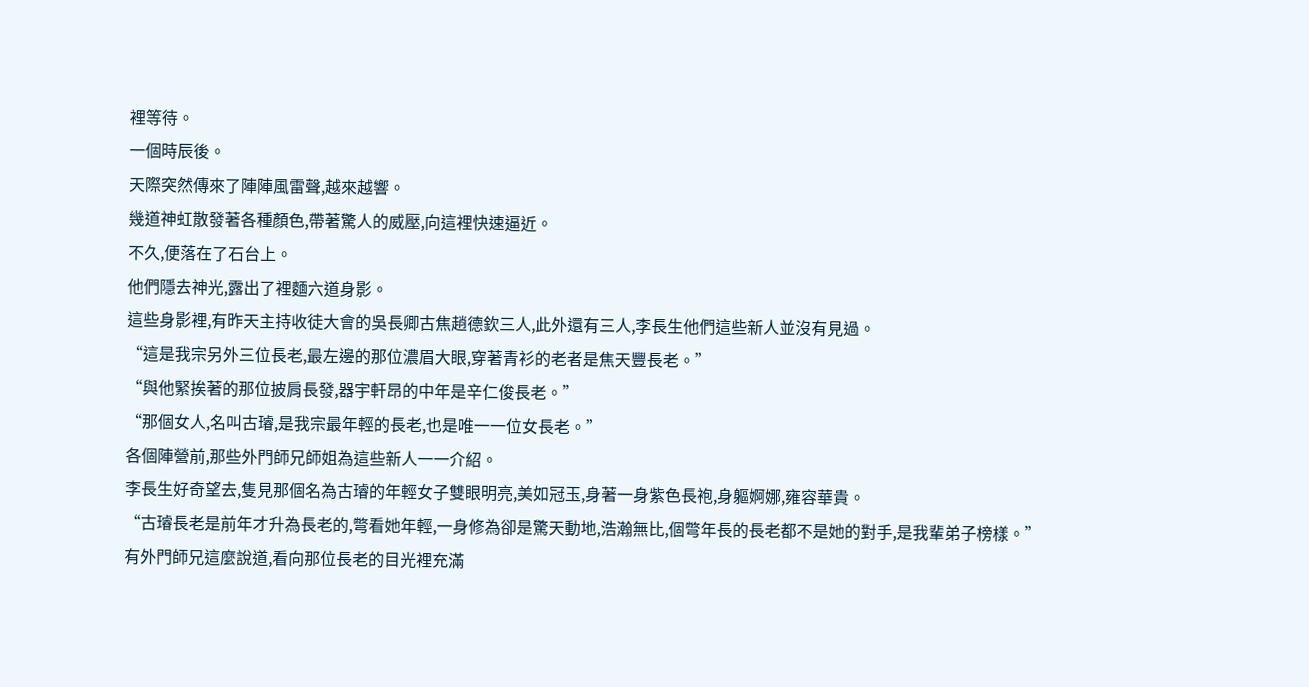裡等待。
一個時辰後。
天際突然傳來了陣陣風雷聲,越來越響。
幾道神虹散發著各種顏色,帶著驚人的威壓,向這裡快速逼近。
不久,便落在了石台上。
他們隱去神光,露出了裡麵六道身影。
這些身影裡,有昨天主持收徒大會的吳長卿古焦趙德欽三人,此外還有三人,李長生他們這些新人並沒有見過。
“這是我宗另外三位長老,最左邊的那位濃眉大眼,穿著青衫的老者是焦天豐長老。”
“與他緊挨著的那位披肩長發,器宇軒昂的中年是辛仁俊長老。”
“那個女人,名叫古璿,是我宗最年輕的長老,也是唯一一位女長老。”
各個陣營前,那些外門師兄師姐為這些新人一一介紹。
李長生好奇望去,隻見那個名為古璿的年輕女子雙眼明亮,美如冠玉,身著一身紫色長袍,身軀婀娜,雍容華貴。
“古璿長老是前年才升為長老的,彆看她年輕,一身修為卻是驚天動地,浩瀚無比,個彆年長的長老都不是她的對手,是我輩弟子榜樣。”
有外門師兄這麼說道,看向那位長老的目光裡充滿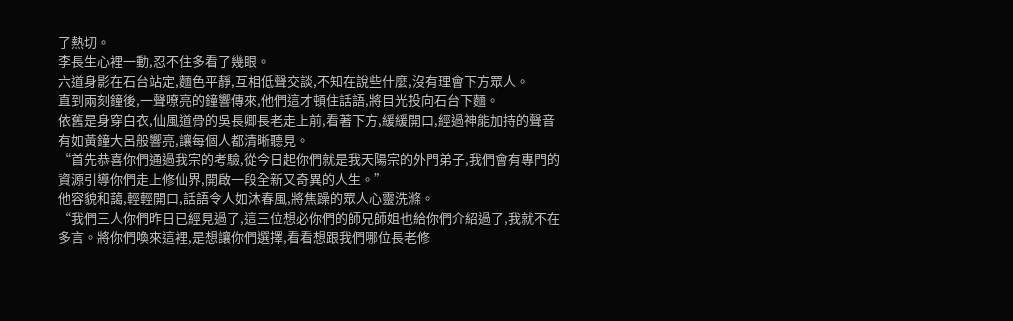了熱切。
李長生心裡一動,忍不住多看了幾眼。
六道身影在石台站定,麵色平靜,互相低聲交談,不知在說些什麼,沒有理會下方眾人。
直到兩刻鐘後,一聲嘹亮的鐘響傳來,他們這才頓住話語,將目光投向石台下麵。
依舊是身穿白衣,仙風道骨的吳長卿長老走上前,看著下方,緩緩開口,經過神能加持的聲音有如黃鐘大呂般響亮,讓每個人都清晰聽見。
“首先恭喜你們通過我宗的考驗,從今日起你們就是我天陽宗的外門弟子,我們會有專門的資源引導你們走上修仙界,開啟一段全新又奇異的人生。”
他容貌和藹,輕輕開口,話語令人如沐春風,將焦躁的眾人心靈洗滌。
“我們三人你們昨日已經見過了,這三位想必你們的師兄師姐也給你們介紹過了,我就不在多言。將你們喚來這裡,是想讓你們選擇,看看想跟我們哪位長老修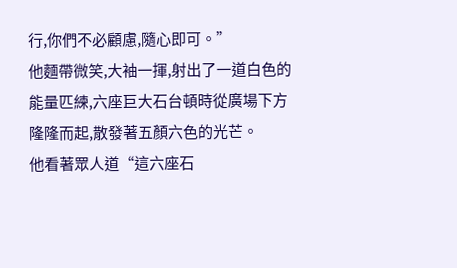行,你們不必顧慮,隨心即可。”
他麵帶微笑,大袖一揮,射出了一道白色的能量匹練,六座巨大石台頓時從廣場下方隆隆而起,散發著五顏六色的光芒。
他看著眾人道“這六座石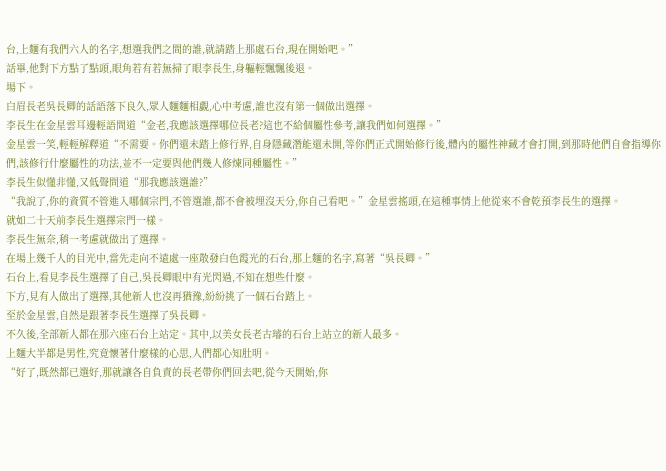台,上麵有我們六人的名字,想選我們之間的誰,就請踏上那處石台,現在開始吧。”
話畢,他對下方點了點頭,眼角若有若無掃了眼李長生,身軀輕飄飄後退。
場下。
白眉長老吳長卿的話語落下良久,眾人麵麵相覷,心中考慮,誰也沒有第一個做出選擇。
李長生在金星雲耳邊輕語問道“金老,我應該選擇哪位長老?這也不給個屬性參考,讓我們如何選擇。”
金星雲一笑,輕輕解釋道“不需要。你們還未踏上修行界,自身隱藏潛能還未開,等你們正式開始修行後,體內的屬性神藏才會打開,到那時他們自會指導你們,該修行什麼屬性的功法,並不一定要與他們幾人修煉同種屬性。”
李長生似懂非懂,又低聲問道“那我應該選誰?”
“我說了,你的資質不管進入哪個宗門,不管選誰,都不會被埋沒天分,你自己看吧。”金星雲搖頭,在這種事情上他從來不會乾預李長生的選擇。
就如二十天前李長生選擇宗門一樣。
李長生無奈,稍一考慮就做出了選擇。
在場上幾千人的目光中,當先走向不遠處一座散發白色霞光的石台,那上麵的名字,寫著“吳長卿。”
石台上,看見李長生選擇了自己,吳長卿眼中有光閃過,不知在想些什麼。
下方,見有人做出了選擇,其他新人也沒再猶豫,紛紛挑了一個石台踏上。
至於金星雲,自然是跟著李長生選擇了吳長卿。
不久後,全部新人都在那六座石台上站定。其中,以美女長老古璿的石台上站立的新人最多。
上麵大半都是男性,究竟懷著什麼樣的心思,人們都心知肚明。
“好了,既然都已選好,那就讓各自負責的長老帶你們回去吧,從今天開始,你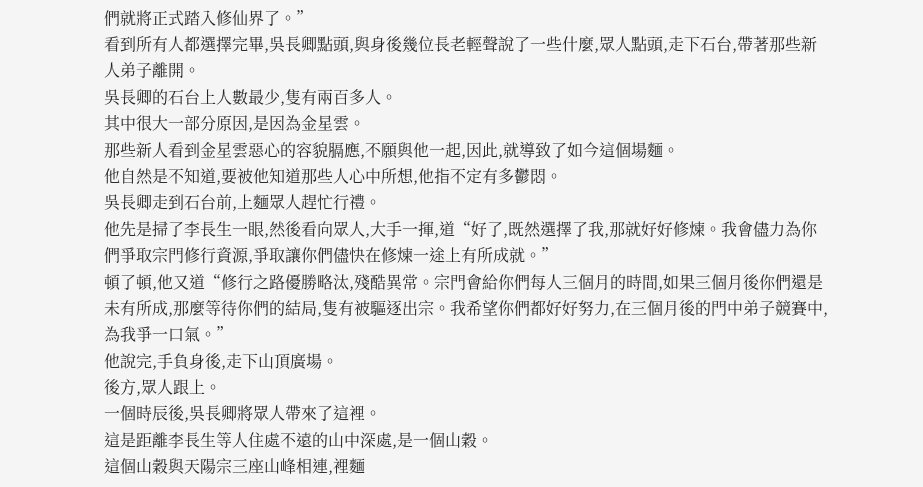們就將正式踏入修仙界了。”
看到所有人都選擇完畢,吳長卿點頭,與身後幾位長老輕聲說了一些什麼,眾人點頭,走下石台,帶著那些新人弟子離開。
吳長卿的石台上人數最少,隻有兩百多人。
其中很大一部分原因,是因為金星雲。
那些新人看到金星雲惡心的容貌膈應,不願與他一起,因此,就導致了如今這個場麵。
他自然是不知道,要被他知道那些人心中所想,他指不定有多鬱悶。
吳長卿走到石台前,上麵眾人趕忙行禮。
他先是掃了李長生一眼,然後看向眾人,大手一揮,道“好了,既然選擇了我,那就好好修煉。我會儘力為你們爭取宗門修行資源,爭取讓你們儘快在修煉一途上有所成就。”
頓了頓,他又道“修行之路優勝略汰,殘酷異常。宗門會給你們每人三個月的時間,如果三個月後你們還是未有所成,那麼等待你們的結局,隻有被驅逐出宗。我希望你們都好好努力,在三個月後的門中弟子競賽中,為我爭一口氣。”
他說完,手負身後,走下山頂廣場。
後方,眾人跟上。
一個時辰後,吳長卿將眾人帶來了這裡。
這是距離李長生等人住處不遠的山中深處,是一個山穀。
這個山穀與天陽宗三座山峰相連,裡麵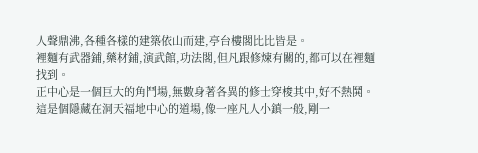人聲鼎沸,各種各樣的建築依山而建,亭台樓閣比比皆是。
裡麵有武器鋪,藥材鋪,演武館,功法閣,但凡跟修煉有關的,都可以在裡麵找到。
正中心是一個巨大的角鬥場,無數身著各異的修士穿梭其中,好不熱鬨。
這是個隱藏在洞天福地中心的道場,像一座凡人小鎮一般,剛一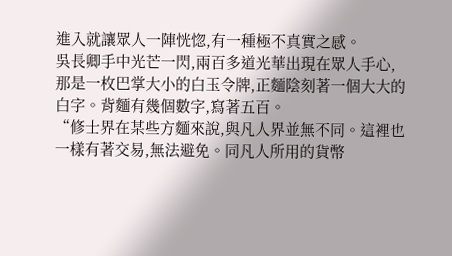進入就讓眾人一陣恍惚,有一種極不真實之感。
吳長卿手中光芒一閃,兩百多道光華出現在眾人手心,那是一枚巴掌大小的白玉令牌,正麵陰刻著一個大大的白字。背麵有幾個數字,寫著五百。
“修士界在某些方麵來說,與凡人界並無不同。這裡也一樣有著交易,無法避免。同凡人所用的貨幣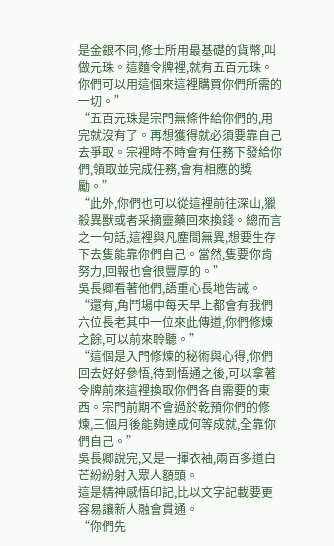是金銀不同,修士所用最基礎的貨幣,叫做元珠。這麵令牌裡,就有五百元珠。你們可以用這個來這裡購買你們所需的一切。”
“五百元珠是宗門無條件給你們的,用完就沒有了。再想獲得就必須要靠自己去爭取。宗裡時不時會有任務下發給你們,領取並完成任務,會有相應的獎勵。”
“此外,你們也可以從這裡前往深山,獵殺異獸或者采摘靈藥回來換錢。總而言之一句話,這裡與凡塵間無異,想要生存下去隻能靠你們自己。當然,隻要你肯努力,回報也會很豐厚的。”
吳長卿看著他們,語重心長地告誡。
“還有,角鬥場中每天早上都會有我們六位長老其中一位來此傳道,你們修煉之餘,可以前來聆聽。”
“這個是入門修煉的秘術與心得,你們回去好好參悟,待到悟通之後,可以拿著令牌前來這裡換取你們各自需要的東西。宗門前期不會過於乾預你們的修煉,三個月後能夠達成何等成就,全靠你們自己。”
吳長卿說完,又是一揮衣袖,兩百多道白芒紛紛射入眾人額頭。
這是精神感悟印記,比以文字記載要更容易讓新人融會貫通。
“你們先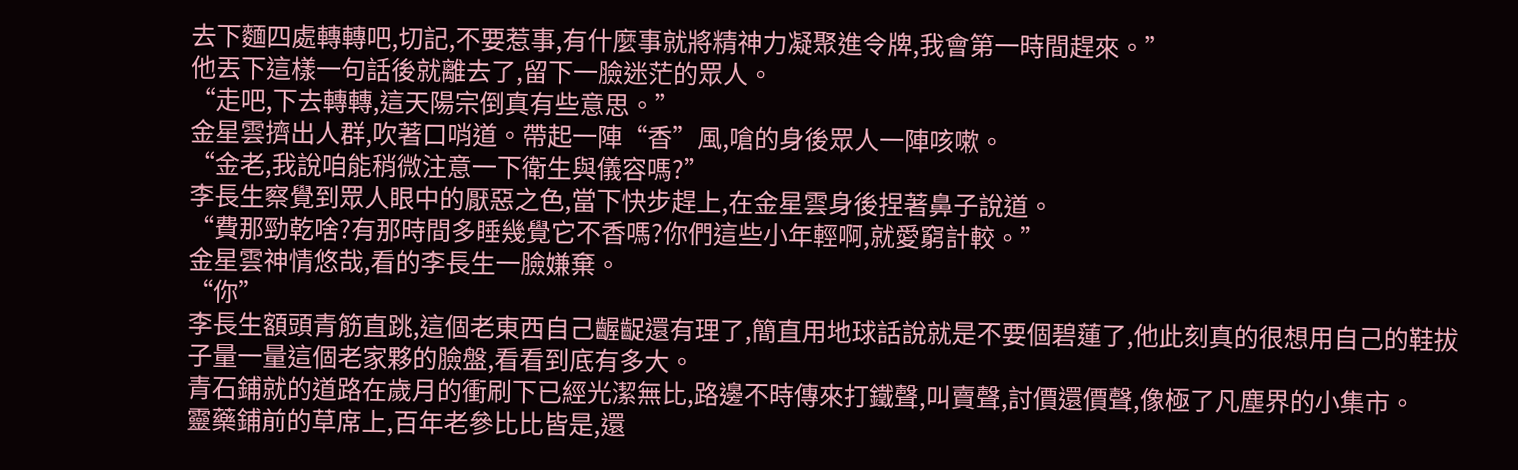去下麵四處轉轉吧,切記,不要惹事,有什麼事就將精神力凝聚進令牌,我會第一時間趕來。”
他丟下這樣一句話後就離去了,留下一臉迷茫的眾人。
“走吧,下去轉轉,這天陽宗倒真有些意思。”
金星雲擠出人群,吹著口哨道。帶起一陣“香”風,嗆的身後眾人一陣咳嗽。
“金老,我說咱能稍微注意一下衛生與儀容嗎?”
李長生察覺到眾人眼中的厭惡之色,當下快步趕上,在金星雲身後捏著鼻子說道。
“費那勁乾啥?有那時間多睡幾覺它不香嗎?你們這些小年輕啊,就愛窮計較。”
金星雲神情悠哉,看的李長生一臉嫌棄。
“你”
李長生額頭青筋直跳,這個老東西自己齷齪還有理了,簡直用地球話說就是不要個碧蓮了,他此刻真的很想用自己的鞋拔子量一量這個老家夥的臉盤,看看到底有多大。
青石鋪就的道路在歲月的衝刷下已經光潔無比,路邊不時傳來打鐵聲,叫賣聲,討價還價聲,像極了凡塵界的小集市。
靈藥鋪前的草席上,百年老參比比皆是,還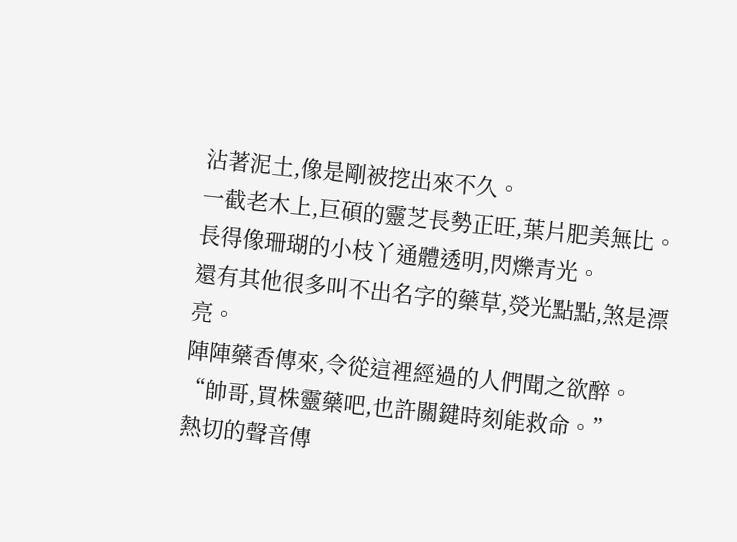沾著泥土,像是剛被挖出來不久。
一截老木上,巨碩的靈芝長勢正旺,葉片肥美無比。
長得像珊瑚的小枝丫通體透明,閃爍青光。
還有其他很多叫不出名字的藥草,熒光點點,煞是漂亮。
陣陣藥香傳來,令從這裡經過的人們聞之欲醉。
“帥哥,買株靈藥吧,也許關鍵時刻能救命。”
熱切的聲音傳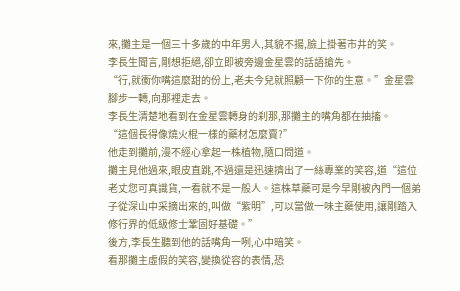來,攤主是一個三十多歲的中年男人,其貌不揚,臉上掛著市井的笑。
李長生聞言,剛想拒絕,卻立即被旁邊金星雲的話語搶先。
“行,就衝你嘴這麼甜的份上,老夫今兒就照顧一下你的生意。”金星雲腳步一轉,向那裡走去。
李長生清楚地看到在金星雲轉身的刹那,那攤主的嘴角都在抽搐。
“這個長得像燒火棍一樣的藥材怎麼賣?”
他走到攤前,漫不經心拿起一株植物,隨口問道。
攤主見他過來,眼皮直跳,不過還是迅速擠出了一絲專業的笑容,道“這位老丈您可真識貨,一看就不是一般人。這株草藥可是今早剛被內門一個弟子從深山中采摘出來的,叫做“紫明”,可以當做一味主藥使用,讓剛踏入修行界的低級修士鞏固好基礎。”
後方,李長生聽到他的話嘴角一咧,心中暗笑。
看那攤主虛假的笑容,變換從容的表情,恐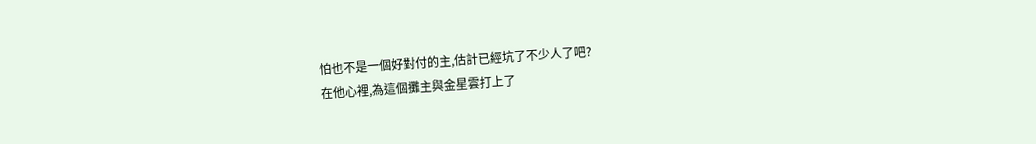怕也不是一個好對付的主,估計已經坑了不少人了吧?
在他心裡,為這個攤主與金星雲打上了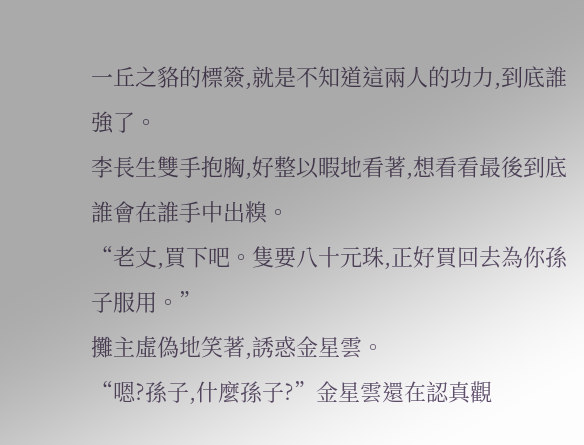一丘之貉的標簽,就是不知道這兩人的功力,到底誰強了。
李長生雙手抱胸,好整以暇地看著,想看看最後到底誰會在誰手中出糗。
“老丈,買下吧。隻要八十元珠,正好買回去為你孫子服用。”
攤主虛偽地笑著,誘惑金星雲。
“嗯?孫子,什麼孫子?”金星雲還在認真觀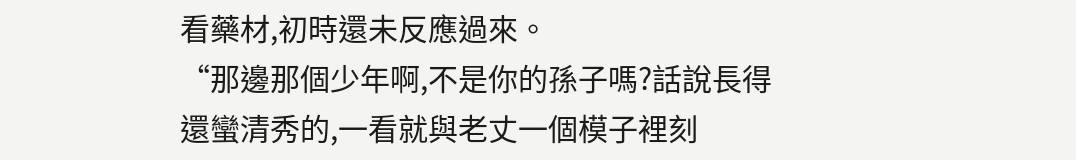看藥材,初時還未反應過來。
“那邊那個少年啊,不是你的孫子嗎?話說長得還蠻清秀的,一看就與老丈一個模子裡刻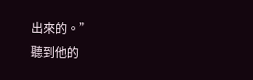出來的。”
聽到他的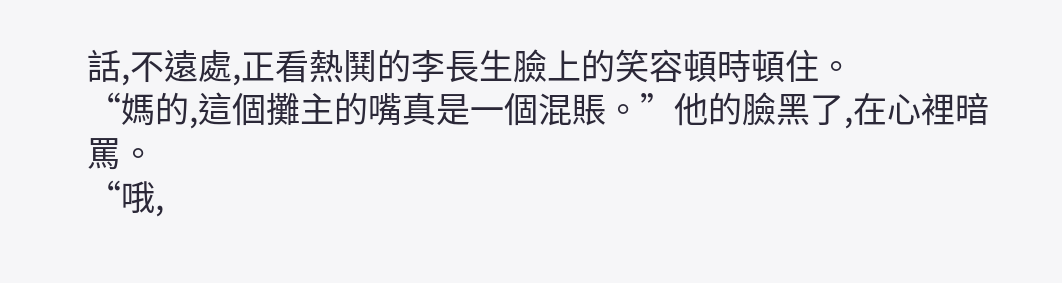話,不遠處,正看熱鬨的李長生臉上的笑容頓時頓住。
“媽的,這個攤主的嘴真是一個混賬。”他的臉黑了,在心裡暗罵。
“哦,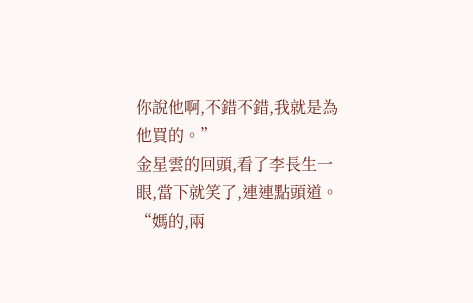你說他啊,不錯不錯,我就是為他買的。”
金星雲的回頭,看了李長生一眼,當下就笑了,連連點頭道。
“媽的,兩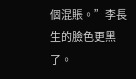個混賬。”李長生的臉色更黑了。